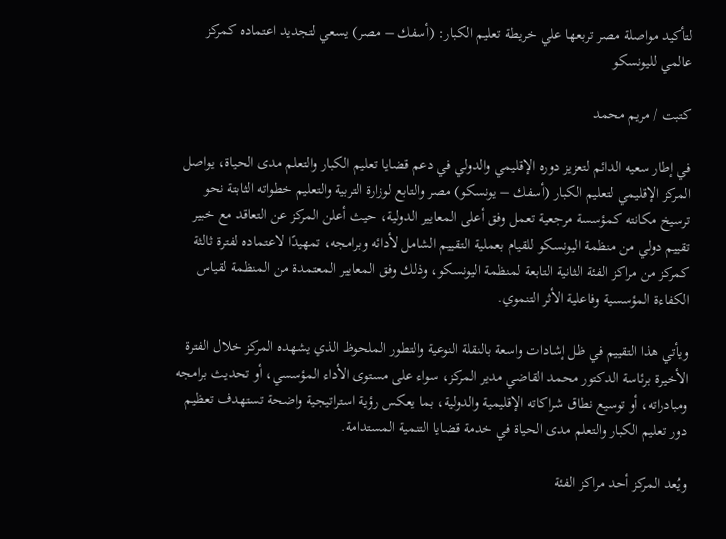لتأكيد مواصلة مصر تربعها علي خريطة تعليم الكبار: (أسفك – مصر) يسعي لتجديد اعتماده كمركز عالمي لليونسكو

كتبت / مريم محمد

في إطار سعيه الدائم لتعزيز دوره الإقليمي والدولي في دعم قضايا تعليم الكبار والتعلم مدى الحياة، يواصل المركز الإقليمي لتعليم الكبار (أسفك – يونسكو) مصر والتابع لوزارة التربية والتعليم خطواته الثابتة نحو ترسيخ مكانته كمؤسسة مرجعية تعمل وفق أعلى المعايير الدولية، حيث أعلن المركز عن التعاقد مع خبير تقييم دولي من منظمة اليونسكو للقيام بعملية التقييم الشامل لأدائه وبرامجه، تمهيدًا لاعتماده لفترة ثالثة كمركز من مراكز الفئة الثانية التابعة لمنظمة اليونسكو، وذلك وفق المعايير المعتمدة من المنظمة لقياس الكفاءة المؤسسية وفاعلية الأثر التنموي.

ويأتي هذا التقييم في ظل إشادات واسعة بالنقلة النوعية والتطور الملحوظ الذي يشهده المركز خلال الفترة الأخيرة برئاسة الدكتور محمد القاضي مدير المركز، سواء على مستوى الأداء المؤسسي، أو تحديث برامجه ومبادراته، أو توسيع نطاق شراكاته الإقليمية والدولية، بما يعكس رؤية استراتيجية واضحة تستهدف تعظيم دور تعليم الكبار والتعلم مدى الحياة في خدمة قضايا التنمية المستدامة.

ويُعد المركز أحد مراكز الفئة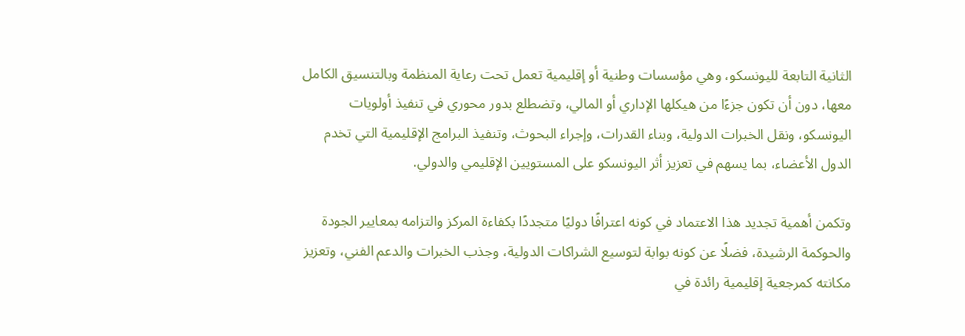الثانية التابعة لليونسكو، وهي مؤسسات وطنية أو إقليمية تعمل تحت رعاية المنظمة وبالتنسيق الكامل معها، دون أن تكون جزءًا من هيكلها الإداري أو المالي، وتضطلع بدور محوري في تنفيذ أولويات اليونسكو، ونقل الخبرات الدولية، وبناء القدرات، وإجراء البحوث، وتنفيذ البرامج الإقليمية التي تخدم الدول الأعضاء، بما يسهم في تعزيز أثر اليونسكو على المستويين الإقليمي والدولي.

وتكمن أهمية تجديد هذا الاعتماد في كونه اعترافًا دوليًا متجددًا بكفاءة المركز والتزامه بمعايير الجودة والحوكمة الرشيدة، فضلًا عن كونه بوابة لتوسيع الشراكات الدولية، وجذب الخبرات والدعم الفني، وتعزيز مكانته كمرجعية إقليمية رائدة في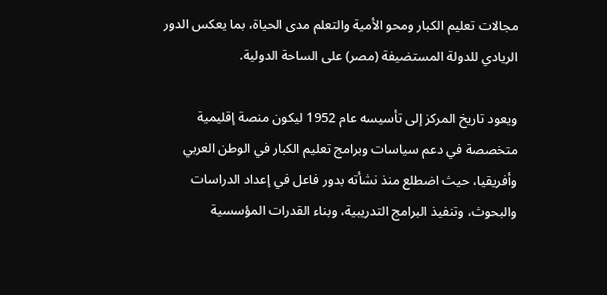مجالات تعليم الكبار ومحو الأمية والتعلم مدى الحياة، بما يعكس الدور الريادي للدولة المستضيفة (مصر) على الساحة الدولية.

ويعود تاريخ المركز إلى تأسيسه عام 1952 ليكون منصة إقليمية متخصصة في دعم سياسات وبرامج تعليم الكبار في الوطن العربي وأفريقيا، حيث اضطلع منذ نشأته بدور فاعل في إعداد الدراسات والبحوث، وتنفيذ البرامج التدريبية، وبناء القدرات المؤسسية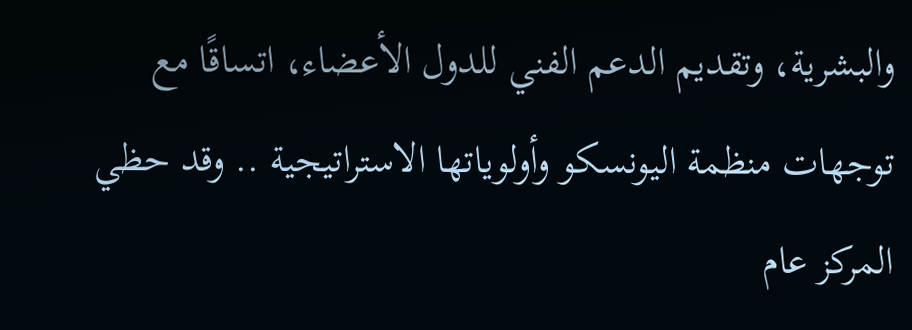والبشرية، وتقديم الدعم الفني للدول الأعضاء، اتساقًا مع توجهات منظمة اليونسكو وأولوياتها الاستراتيجية .. وقد حظي المركز عام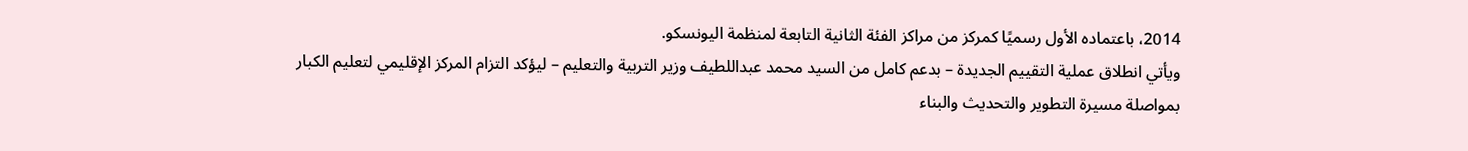2014، باعتماده الأول رسميًا كمركز من مراكز الفئة الثانية التابعة لمنظمة اليونسكو.
ويأتي انطلاق عملية التقييم الجديدة – بدعم كامل من السيد محمد عبداللطيف وزير التربية والتعليم – ليؤكد التزام المركز الإقليمي لتعليم الكبار بمواصلة مسيرة التطوير والتحديث والبناء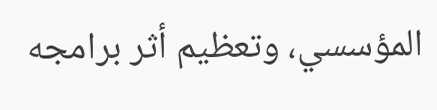المؤسسي، وتعظيم أثر برامجه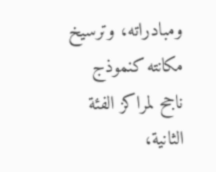ومبادراته، وترسيخ مكانته كنموذج ناجح لمراكز الفئة الثانية،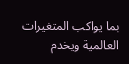بما يواكب المتغيرات العالمية ويخدم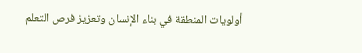أولويات المنطقة في بناء الإنسان وتعزيز فرص التعلم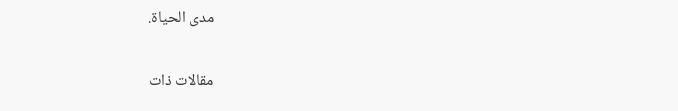مدى الحياة.

مقالات ذات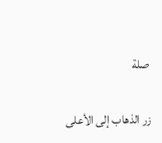صلة

زر الذهاب إلى الأعلى